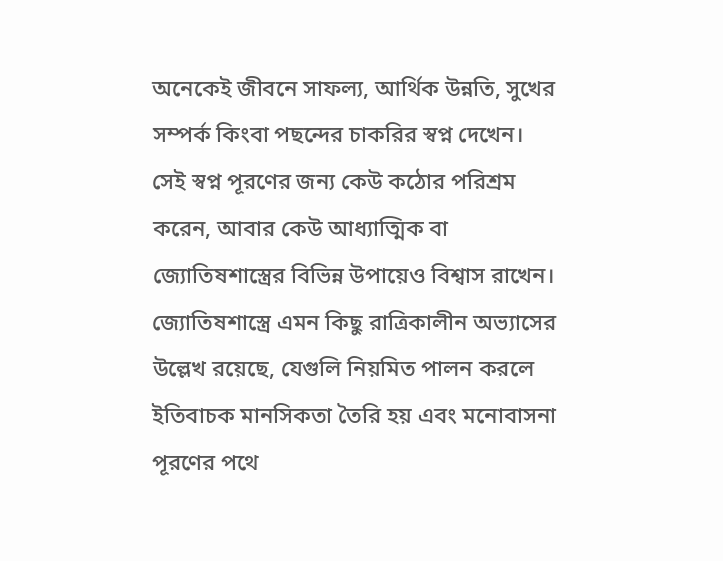অনেকেই জীবনে সাফল্য, আর্থিক উন্নতি, সুখের সম্পর্ক কিংবা পছন্দের চাকরির স্বপ্ন দেখেন। সেই স্বপ্ন পূরণের জন্য কেউ কঠোর পরিশ্রম করেন, আবার কেউ আধ্যাত্মিক বা জ্যোতিষশাস্ত্রের বিভিন্ন উপায়েও বিশ্বাস রাখেন। জ্যোতিষশাস্ত্রে এমন কিছু রাত্রিকালীন অভ্যাসের উল্লেখ রয়েছে, যেগুলি নিয়মিত পালন করলে ইতিবাচক মানসিকতা তৈরি হয় এবং মনোবাসনা পূরণের পথে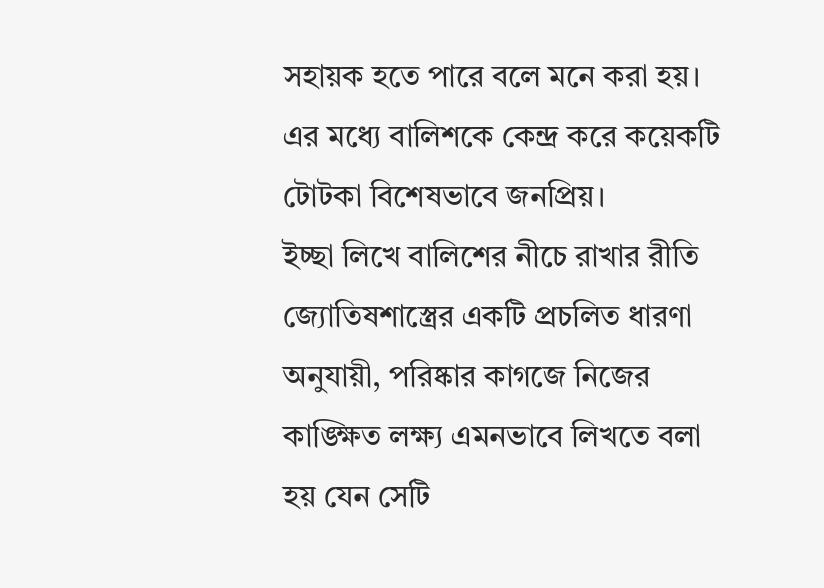সহায়ক হতে পারে বলে মনে করা হয়। এর মধ্যে বালিশকে কেন্দ্র করে কয়েকটি টোটকা বিশেষভাবে জনপ্রিয়।
ইচ্ছা লিখে বালিশের নীচে রাখার রীতি
জ্যোতিষশাস্ত্রের একটি প্রচলিত ধারণা অনুযায়ী, পরিষ্কার কাগজে নিজের কাঙ্ক্ষিত লক্ষ্য এমনভাবে লিখতে বলা হয় যেন সেটি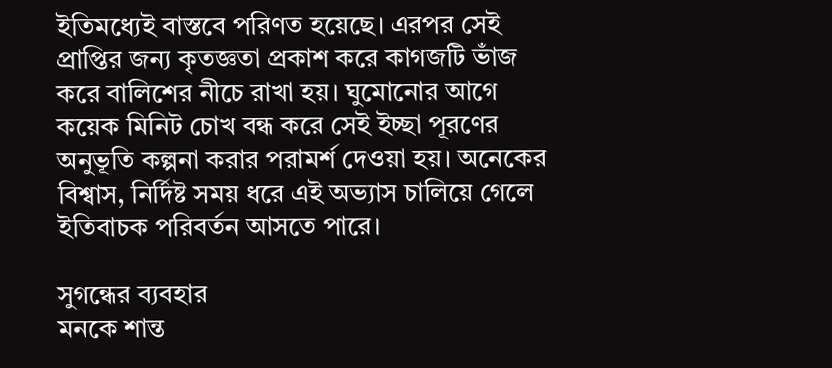ইতিমধ্যেই বাস্তবে পরিণত হয়েছে। এরপর সেই প্রাপ্তির জন্য কৃতজ্ঞতা প্রকাশ করে কাগজটি ভাঁজ করে বালিশের নীচে রাখা হয়। ঘুমোনোর আগে কয়েক মিনিট চোখ বন্ধ করে সেই ইচ্ছা পূরণের অনুভূতি কল্পনা করার পরামর্শ দেওয়া হয়। অনেকের বিশ্বাস, নির্দিষ্ট সময় ধরে এই অভ্যাস চালিয়ে গেলে ইতিবাচক পরিবর্তন আসতে পারে।

সুগন্ধের ব্যবহার
মনকে শান্ত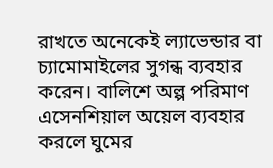রাখতে অনেকেই ল্যাভেন্ডার বা চ্যামোমাইলের সুগন্ধ ব্যবহার করেন। বালিশে অল্প পরিমাণ এসেনশিয়াল অয়েল ব্যবহার করলে ঘুমের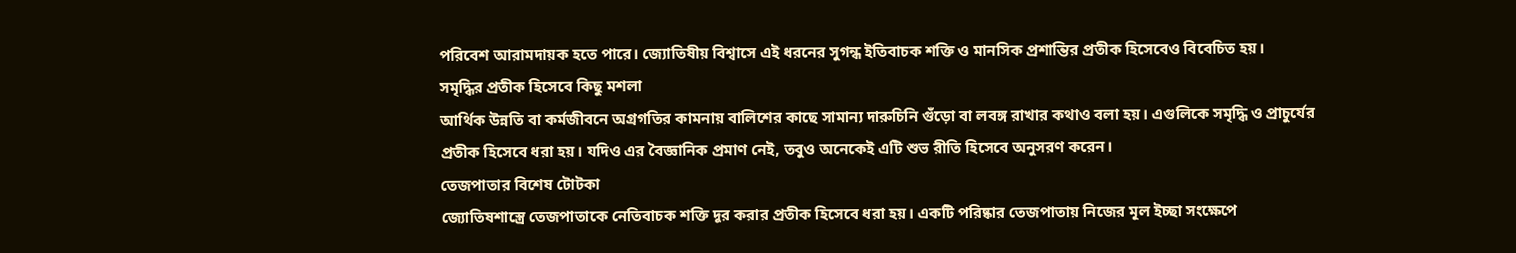পরিবেশ আরামদায়ক হতে পারে। জ্যোতিষীয় বিশ্বাসে এই ধরনের সুগন্ধ ইতিবাচক শক্তি ও মানসিক প্রশান্তির প্রতীক হিসেবেও বিবেচিত হয়।
সমৃদ্ধির প্রতীক হিসেবে কিছু মশলা
আর্থিক উন্নতি বা কর্মজীবনে অগ্রগতির কামনায় বালিশের কাছে সামান্য দারুচিনি গুঁড়ো বা লবঙ্গ রাখার কথাও বলা হয়। এগুলিকে সমৃদ্ধি ও প্রাচুর্যের প্রতীক হিসেবে ধরা হয়। যদিও এর বৈজ্ঞানিক প্রমাণ নেই, তবুও অনেকেই এটি শুভ রীতি হিসেবে অনুসরণ করেন।
তেজপাতার বিশেষ টোটকা
জ্যোতিষশাস্ত্রে তেজপাতাকে নেতিবাচক শক্তি দূর করার প্রতীক হিসেবে ধরা হয়। একটি পরিষ্কার তেজপাতায় নিজের মূল ইচ্ছা সংক্ষেপে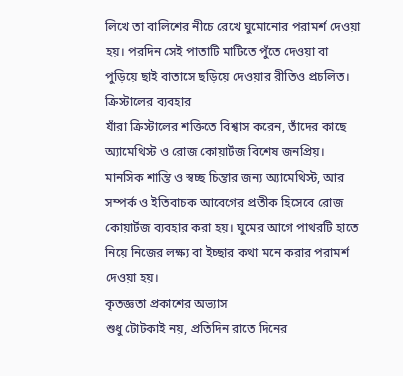লিখে তা বালিশের নীচে রেখে ঘুমোনোর পরামর্শ দেওয়া হয়। পরদিন সেই পাতাটি মাটিতে পুঁতে দেওয়া বা পুড়িয়ে ছাই বাতাসে ছড়িয়ে দেওয়ার রীতিও প্রচলিত।
ক্রিস্টালের ব্যবহার
যাঁরা ক্রিস্টালের শক্তিতে বিশ্বাস করেন, তাঁদের কাছে অ্যামেথিস্ট ও রোজ কোয়ার্টজ বিশেষ জনপ্রিয়। মানসিক শান্তি ও স্বচ্ছ চিন্তার জন্য অ্যামেথিস্ট, আর সম্পর্ক ও ইতিবাচক আবেগের প্রতীক হিসেবে রোজ কোয়ার্টজ ব্যবহার করা হয়। ঘুমের আগে পাথরটি হাতে নিয়ে নিজের লক্ষ্য বা ইচ্ছার কথা মনে করার পরামর্শ দেওয়া হয়।
কৃতজ্ঞতা প্রকাশের অভ্যাস
শুধু টোটকাই নয়, প্রতিদিন রাতে দিনের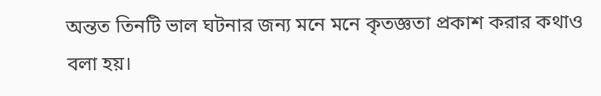অন্তত তিনটি ভাল ঘটনার জন্য মনে মনে কৃতজ্ঞতা প্রকাশ করার কথাও বলা হয়।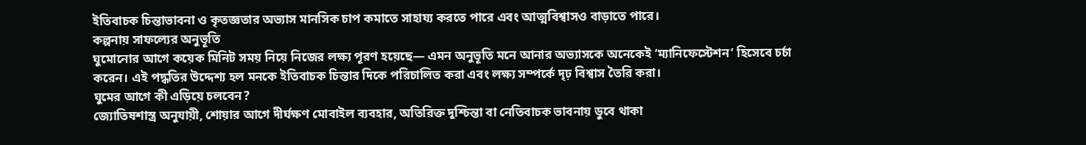ইতিবাচক চিন্তাভাবনা ও কৃতজ্ঞতার অভ্যাস মানসিক চাপ কমাতে সাহায্য করতে পারে এবং আত্মবিশ্বাসও বাড়াতে পারে।
কল্পনায় সাফল্যের অনুভূতি
ঘুমোনোর আগে কয়েক মিনিট সময় নিয়ে নিজের লক্ষ্য পূরণ হয়েছে— এমন অনুভূতি মনে আনার অভ্যাসকে অনেকেই ‘ম্যানিফেস্টেশন’ হিসেবে চর্চা করেন। এই পদ্ধতির উদ্দেশ্য হল মনকে ইতিবাচক চিন্তার দিকে পরিচালিত করা এবং লক্ষ্য সম্পর্কে দৃঢ় বিশ্বাস তৈরি করা।
ঘুমের আগে কী এড়িয়ে চলবেন?
জ্যোতিষশাস্ত্র অনুযায়ী, শোয়ার আগে দীর্ঘক্ষণ মোবাইল ব্যবহার, অতিরিক্ত দুশ্চিন্তা বা নেতিবাচক ভাবনায় ডুবে থাকা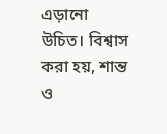এড়ানো উচিত। বিশ্বাস করা হয়, শান্ত ও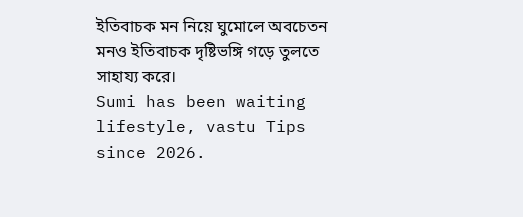ইতিবাচক মন নিয়ে ঘুমোলে অবচেতন মনও ইতিবাচক দৃষ্টিভঙ্গি গড়ে তুলতে সাহায্য করে।
Sumi has been waiting lifestyle, vastu Tips since 2026.